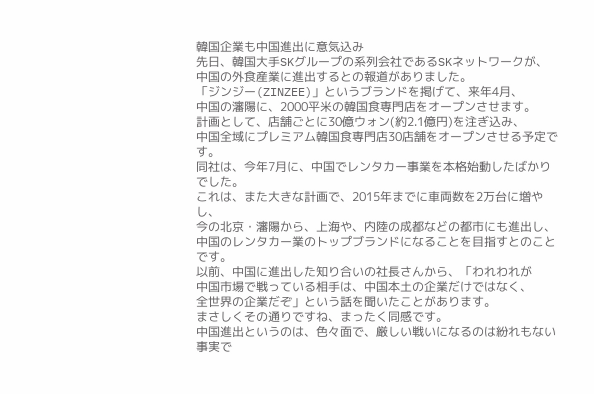韓国企業も中国進出に意気込み
先日、韓国大手SKグループの系列会社であるSKネットワークが、
中国の外食産業に進出するとの報道がありました。
「ジンジー(ZINZEE)」というブランドを掲げて、来年4月、
中国の瀋陽に、2000平米の韓国食専門店をオープンさせます。
計画として、店舗ごとに30億ウォン(約2.1億円)を注ぎ込み、
中国全域にプレミアム韓国食専門店30店舗をオープンさせる予定です。
同社は、今年7月に、中国でレンタカー事業を本格始動したばかりでした。
これは、また大きな計画で、2015年までに車両数を2万台に増やし、
今の北京・瀋陽から、上海や、内陸の成都などの都市にも進出し、
中国のレンタカー業のトップブランドになることを目指すとのことです。
以前、中国に進出した知り合いの社長さんから、「われわれが
中国市場で戦っている相手は、中国本土の企業だけではなく、
全世界の企業だぞ」という話を聞いたことがあります。
まさしくその通りですね、まったく同感です。
中国進出というのは、色々面で、厳しい戦いになるのは紛れもない事実で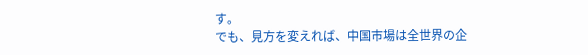す。
でも、見方を変えれば、中国市場は全世界の企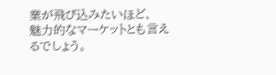業が飛び込みたいほど、
魅力的なマーケットとも言えるでしょう。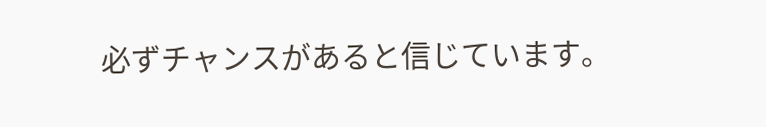必ずチャンスがあると信じています。